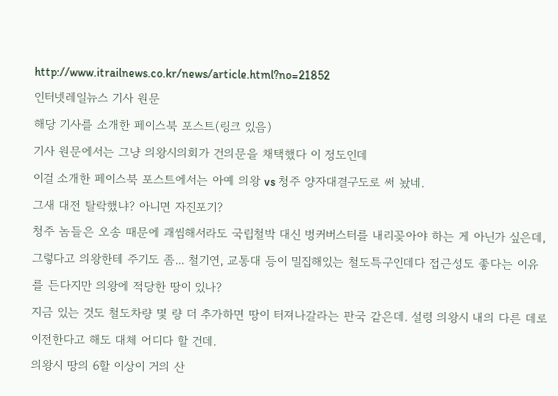http://www.itrailnews.co.kr/news/article.html?no=21852
인터넷레일뉴스 기사 원문
해당 기사를 소개한 페이스북 포스트(링크 있음)
기사 원문에서는 그냥 의왕시의회가 건의문을 채택했다 이 정도인데
이걸 소개한 페이스북 포스트에서는 아예 의왕 vs 청주 양자대결구도로 써 놨네.
그새 대전 탈락했냐? 아니면 자진포기?
청주 놈들은 오송 때문에 괘씸해서라도 국립철박 대신 벙커버스터를 내리꽂아야 하는 게 아닌가 싶은데,
그렇다고 의왕한테 주기도 좀... 철기연, 교통대 등이 밀집해있는 철도특구인데다 접근성도 좋다는 이유를 든다지만 의왕에 적당한 땅이 있나?
지금 있는 것도 철도차량 몇 량 더 추가하면 땅이 터져나갈라는 판국 같은데. 설령 의왕시 내의 다른 데로 이전한다고 해도 대체 어디다 할 건데.
의왕시 땅의 6할 이상이 거의 산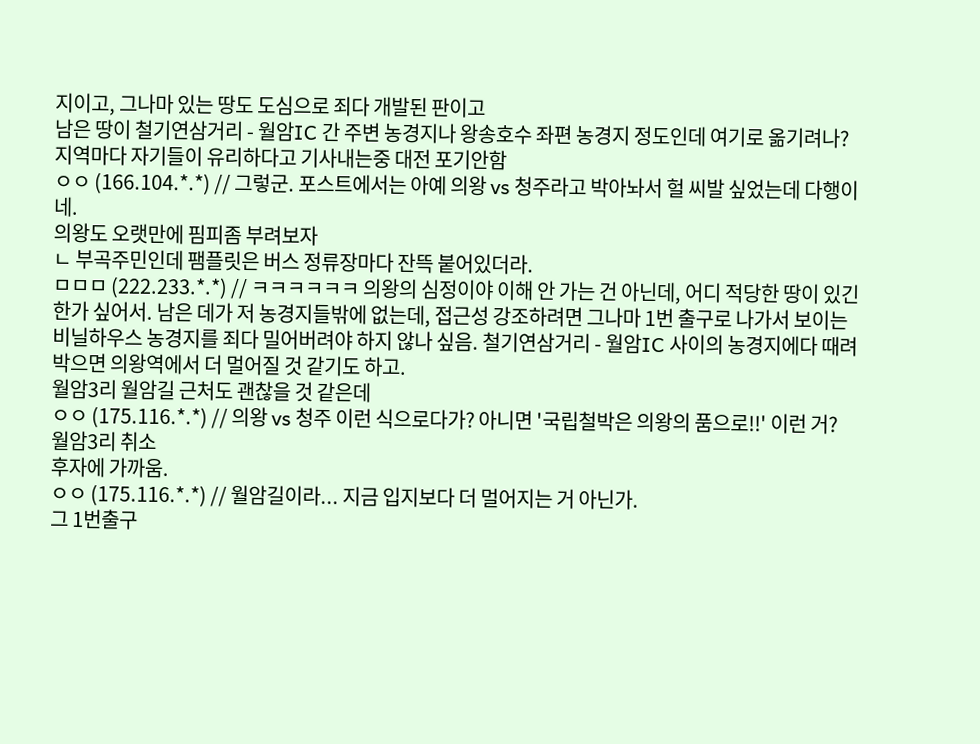지이고, 그나마 있는 땅도 도심으로 죄다 개발된 판이고
남은 땅이 철기연삼거리 - 월암IC 간 주변 농경지나 왕송호수 좌편 농경지 정도인데 여기로 옮기려나?
지역마다 자기들이 유리하다고 기사내는중 대전 포기안함
ㅇㅇ (166.104.*.*) // 그렇군. 포스트에서는 아예 의왕 vs 청주라고 박아놔서 헐 씨발 싶었는데 다행이네.
의왕도 오랫만에 핌피좀 부려보자
ㄴ 부곡주민인데 팸플릿은 버스 정류장마다 잔뜩 붙어있더라.
ㅁㅁㅁ (222.233.*.*) // ㅋㅋㅋㅋㅋㅋ 의왕의 심정이야 이해 안 가는 건 아닌데, 어디 적당한 땅이 있긴 한가 싶어서. 남은 데가 저 농경지들밖에 없는데, 접근성 강조하려면 그나마 1번 출구로 나가서 보이는 비닐하우스 농경지를 죄다 밀어버려야 하지 않나 싶음. 철기연삼거리 - 월암IC 사이의 농경지에다 때려박으면 의왕역에서 더 멀어질 것 같기도 하고.
월암3리 월암길 근처도 괜찮을 것 같은데
ㅇㅇ (175.116.*.*) // 의왕 vs 청주 이런 식으로다가? 아니면 '국립철박은 의왕의 품으로!!' 이런 거?
월암3리 취소
후자에 가까움.
ㅇㅇ (175.116.*.*) // 월암길이라... 지금 입지보다 더 멀어지는 거 아닌가.
그 1번출구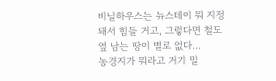비닐하우스는 뉴스테이 뭐 지정돼서 힘들 거고, 그렇다면 철도 옆 남는 땅이 별로 없다...
농경지가 뭐라고 거기 밀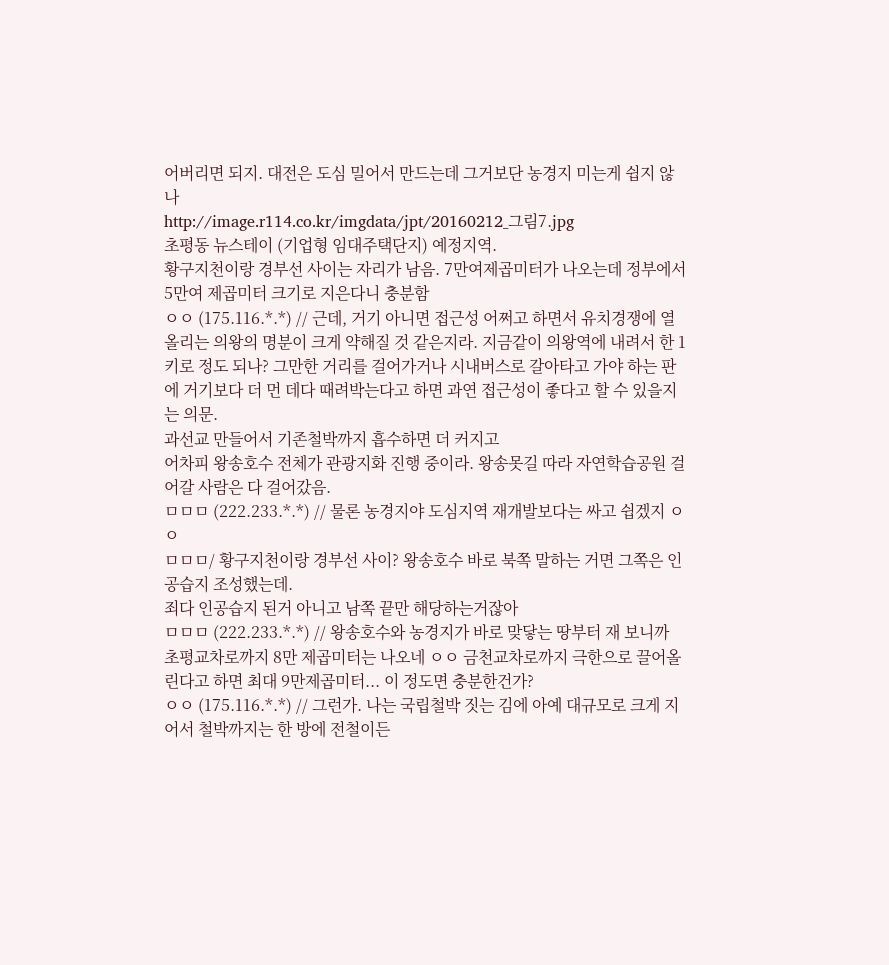어버리면 되지. 대전은 도심 밀어서 만드는데 그거보단 농경지 미는게 쉽지 않나
http://image.r114.co.kr/imgdata/jpt/20160212_그림7.jpg
초평동 뉴스테이 (기업형 임대주택단지) 예정지역.
황구지천이랑 경부선 사이는 자리가 남음. 7만여제곱미터가 나오는데 정부에서 5만여 제곱미터 크기로 지은다니 충분함
ㅇㅇ (175.116.*.*) // 근데, 거기 아니면 접근성 어쩌고 하면서 유치경쟁에 열올리는 의왕의 명분이 크게 약해질 것 같은지라. 지금같이 의왕역에 내려서 한 1키로 정도 되나? 그만한 거리를 걸어가거나 시내버스로 갈아타고 가야 하는 판에 거기보다 더 먼 데다 때려박는다고 하면 과연 접근성이 좋다고 할 수 있을지는 의문.
과선교 만들어서 기존철박까지 흡수하면 더 커지고
어차피 왕송호수 전체가 관광지화 진행 중이라. 왕송못길 따라 자연학습공원 걸어갈 사람은 다 걸어갔음.
ㅁㅁㅁ (222.233.*.*) // 물론 농경지야 도심지역 재개발보다는 싸고 쉽겠지 ㅇㅇ
ㅁㅁㅁ/ 황구지천이랑 경부선 사이? 왕송호수 바로 북쪽 말하는 거면 그쪽은 인공습지 조성했는데.
죄다 인공습지 된거 아니고 남쪽 끝만 해당하는거잖아
ㅁㅁㅁ (222.233.*.*) // 왕송호수와 농경지가 바로 맞닿는 땅부터 재 보니까 초평교차로까지 8만 제곱미터는 나오네 ㅇㅇ 금천교차로까지 극한으로 끌어올린다고 하면 최대 9만제곱미터... 이 정도면 충분한건가?
ㅇㅇ (175.116.*.*) // 그런가. 나는 국립철박 짓는 김에 아예 대규모로 크게 지어서 철박까지는 한 방에 전철이든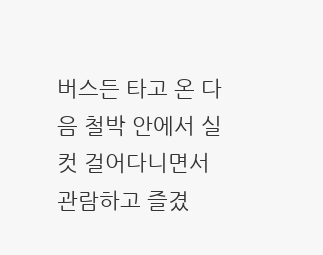버스든 타고 온 다음 철박 안에서 실컷 걸어다니면서 관람하고 즐겼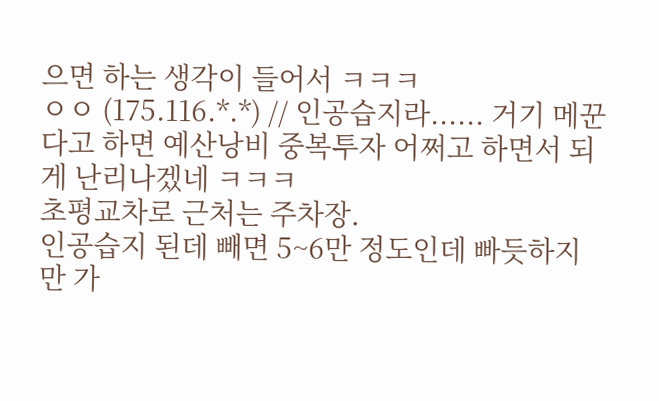으면 하는 생각이 들어서 ㅋㅋㅋ
ㅇㅇ (175.116.*.*) // 인공습지라...... 거기 메꾼다고 하면 예산낭비 중복투자 어쩌고 하면서 되게 난리나겠네 ㅋㅋㅋ
초평교차로 근처는 주차장.
인공습지 된데 빼면 5~6만 정도인데 빠듯하지만 가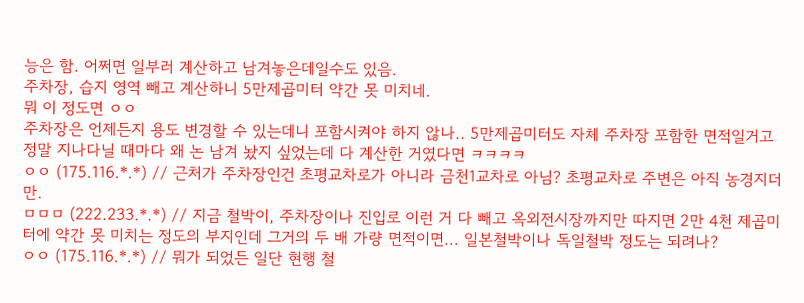능은 함. 어쩌면 일부러 계산하고 남겨놓은데일수도 있음.
주차장, 습지 영역 빼고 계산하니 5만제곱미터 약간 못 미치네.
뭐 이 정도면 ㅇㅇ
주차장은 언제든지 용도 변경할 수 있는데니 포함시켜야 하지 않나.. 5만제곱미터도 자체 주차장 포함한 면적일거고
정말 지나다닐 때마다 왜 논 남겨 놨지 싶었는데 다 계산한 거였다면 ㅋㅋㅋㅋ
ㅇㅇ (175.116.*.*) // 근처가 주차장인건 초평교차로가 아니라 금천1교차로 아님? 초평교차로 주변은 아직 농경지더만.
ㅁㅁㅁ (222.233.*.*) // 지금 철박이, 주차장이나 진입로 이런 거 다 빼고 옥외전시장까지만 따지면 2만 4천 제곱미터에 약간 못 미치는 정도의 부지인데 그거의 두 배 가량 면적이면... 일본철박이나 독일철박 정도는 되려나?
ㅇㅇ (175.116.*.*) // 뭐가 되었든 일단 현행 철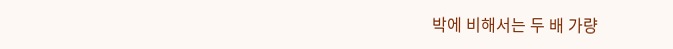박에 비해서는 두 배 가량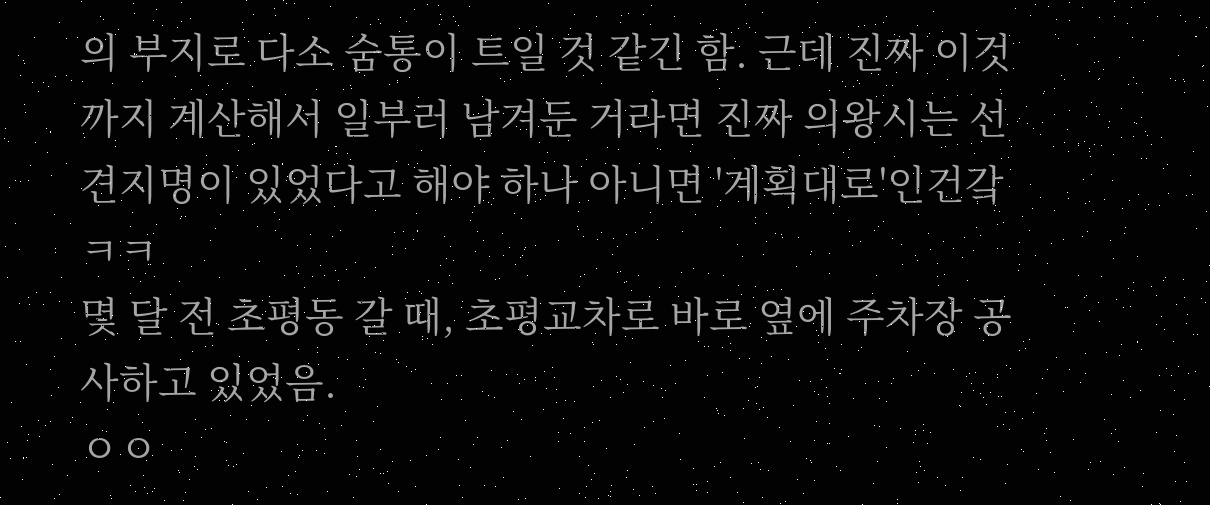의 부지로 다소 숨통이 트일 것 같긴 함. 근데 진짜 이것까지 계산해서 일부러 남겨둔 거라면 진짜 의왕시는 선견지명이 있었다고 해야 하나 아니면 '계획대로'인건갘ㅋㅋ
몇 달 전 초평동 갈 때, 초평교차로 바로 옆에 주차장 공사하고 있었음.
ㅇㅇ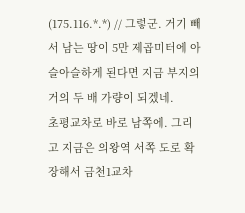(175.116.*.*) // 그렇군. 거기 빼서 남는 땅이 5만 제곱미터에 아슬아슬하게 된다면 지금 부지의 거의 두 배 가량이 되겠네.
초평교차로 바로 남쪽에. 그리고 지금은 의왕역 서쪽 도로 확장해서 금천1교차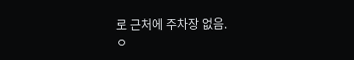로 근처에 주차장 없음.
ㅇ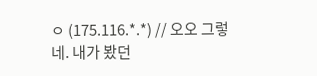ㅇ (175.116.*.*) // 오오 그렇네. 내가 봤던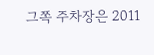그쪽 주차장은 2011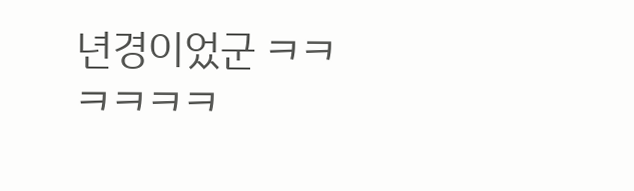년경이었군 ㅋㅋㅋㅋㅋㅋ